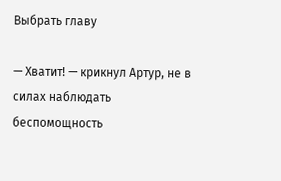Выбрать главу

— Хватит! — крикнул Артур, не в силах наблюдать беспомощность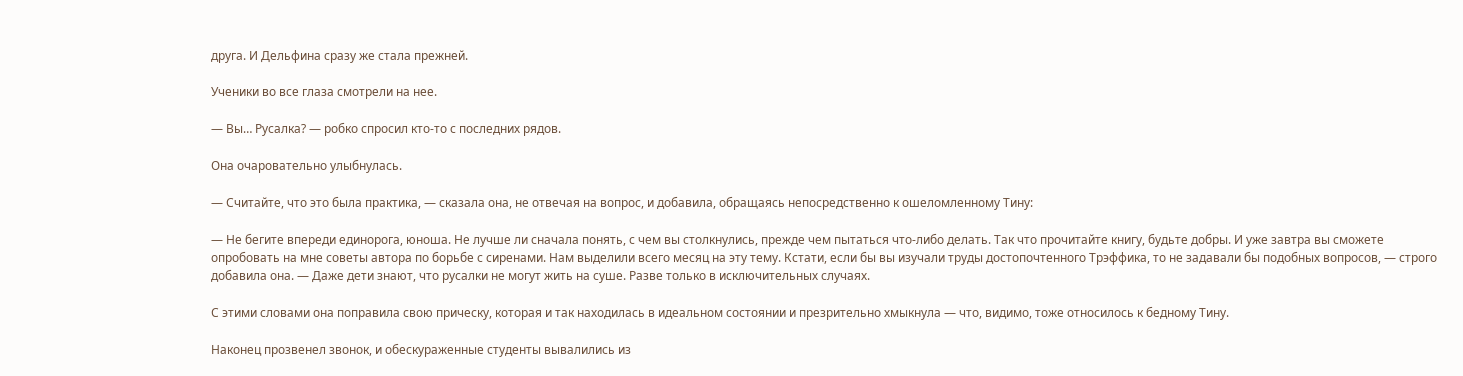друга. И Дельфина сразу же стала прежней.

Ученики во все глаза смотрели на нее.

— Вы… Русалка? — робко спросил кто-то с последних рядов.

Она очаровательно улыбнулась.

— Считайте, что это была практика, — сказала она, не отвечая на вопрос, и добавила, обращаясь непосредственно к ошеломленному Тину:

— Не бегите впереди единорога, юноша. Не лучше ли сначала понять, с чем вы столкнулись, прежде чем пытаться что-либо делать. Так что прочитайте книгу, будьте добры. И уже завтра вы сможете опробовать на мне советы автора по борьбе с сиренами. Нам выделили всего месяц на эту тему. Кстати, если бы вы изучали труды достопочтенного Трэффика, то не задавали бы подобных вопросов, — строго добавила она. — Даже дети знают, что русалки не могут жить на суше. Разве только в исключительных случаях.

С этими словами она поправила свою прическу, которая и так находилась в идеальном состоянии и презрительно хмыкнула — что, видимо, тоже относилось к бедному Тину.

Наконец прозвенел звонок, и обескураженные студенты вывалились из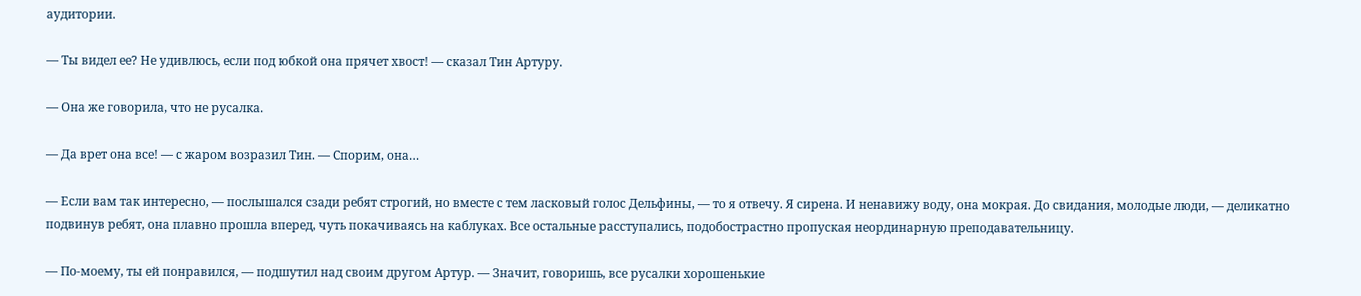аудитории.

— Ты видел ее? Не удивлюсь, если под юбкой она прячет хвост! — сказал Тин Артуру.

— Она же говорила, что не русалка.

— Да врет она все! — с жаром возразил Тин. — Спорим, она…

— Если вам так интересно, — послышался сзади ребят строгий, но вместе с тем ласковый голос Дельфины, — то я отвечу. Я сирена. И ненавижу воду, она мокрая. До свидания, молодые люди, — деликатно подвинув ребят, она плавно прошла вперед, чуть покачиваясь на каблуках. Все остальные расступались, подобострастно пропуская неординарную преподавательницу.

— По-моему, ты ей понравился, — подшутил над своим другом Артур. — Значит, говоришь, все русалки хорошенькие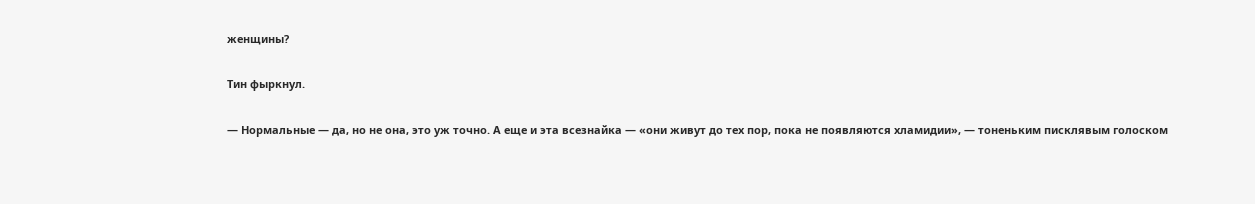женщины?

Тин фыркнул.

— Нормальные — да, но не она, это уж точно. А еще и эта всезнайка — «они живут до тех пор, пока не появляются хламидии», — тоненьким писклявым голоском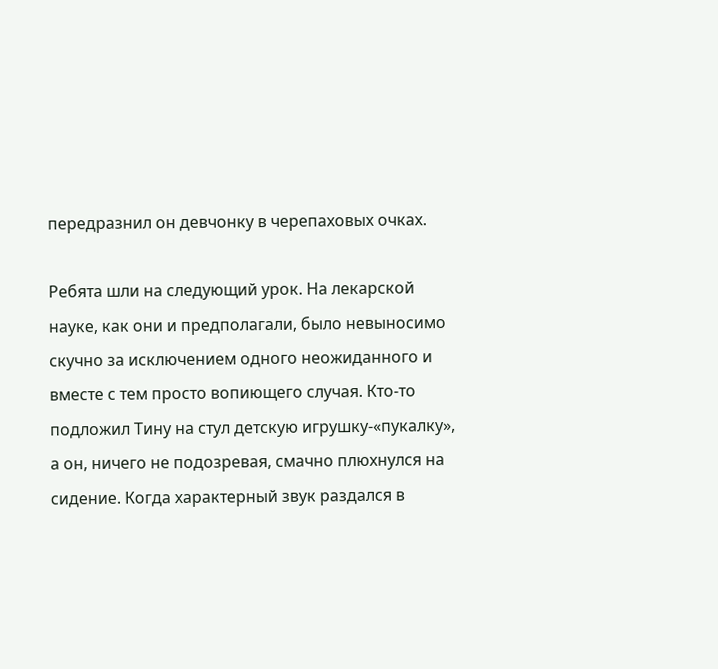передразнил он девчонку в черепаховых очках.

Ребята шли на следующий урок. На лекарской науке, как они и предполагали, было невыносимо скучно за исключением одного неожиданного и вместе с тем просто вопиющего случая. Кто-то подложил Тину на стул детскую игрушку-«пукалку», а он, ничего не подозревая, смачно плюхнулся на сидение. Когда характерный звук раздался в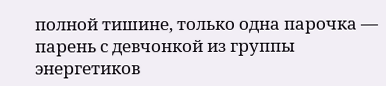полной тишине, только одна парочка — парень с девчонкой из группы энергетиков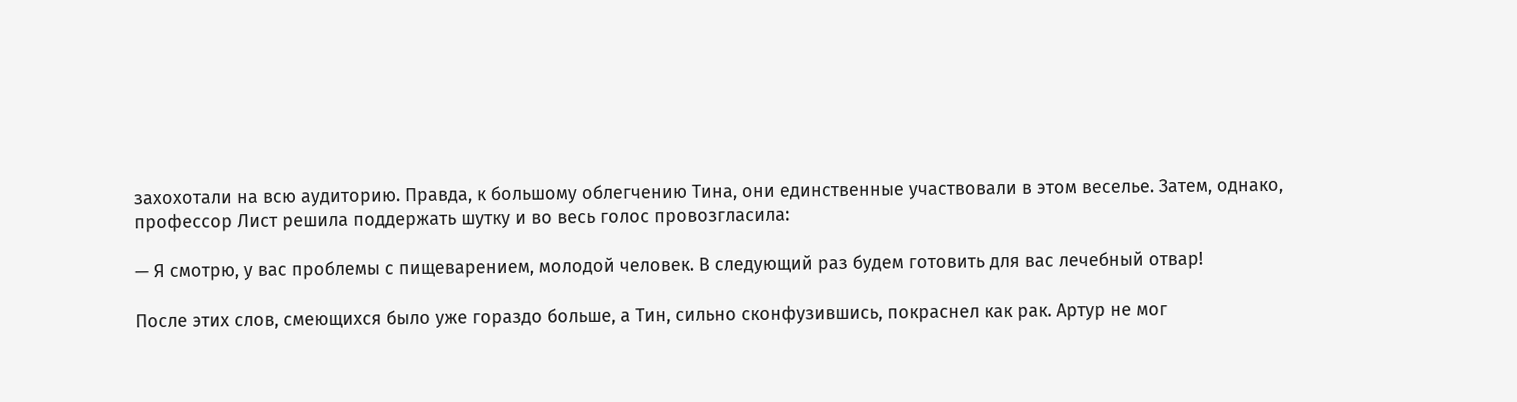захохотали на всю аудиторию. Правда, к большому облегчению Тина, они единственные участвовали в этом веселье. Затем, однако, профессор Лист решила поддержать шутку и во весь голос провозгласила:

— Я смотрю, у вас проблемы с пищеварением, молодой человек. В следующий раз будем готовить для вас лечебный отвар!

После этих слов, смеющихся было уже гораздо больше, а Тин, сильно сконфузившись, покраснел как рак. Артур не мог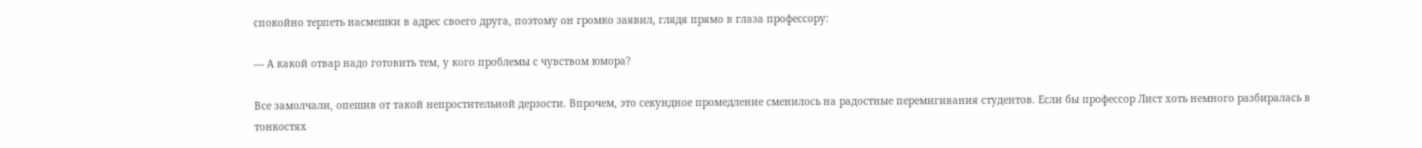спокойно терпеть насмешки в адрес своего друга, поэтому он громко заявил, глядя прямо в глаза профессору:

— А какой отвар надо готовить тем, у кого проблемы с чувством юмора?

Все замолчали, опешив от такой непростительной дерзости. Впрочем, это секундное промедление сменилось на радостные перемигивания студентов. Если бы профессор Лист хоть немного разбиралась в тонкостях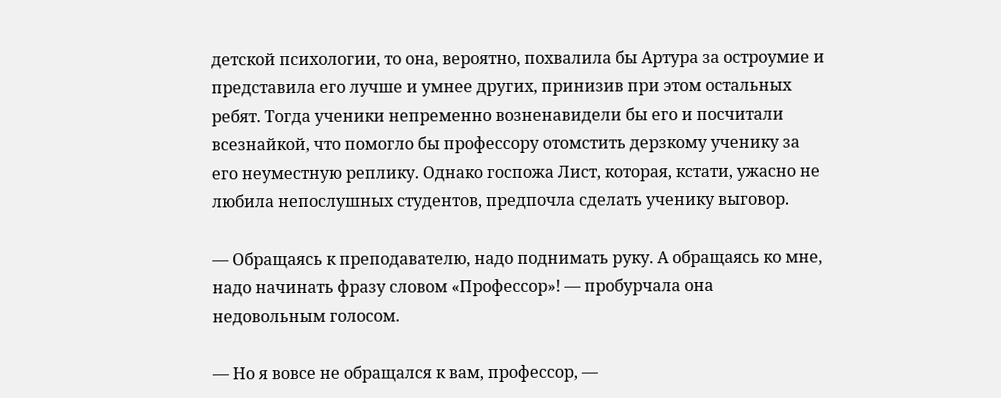детской психологии, то она, вероятно, похвалила бы Артура за остроумие и представила его лучше и умнее других, принизив при этом остальных ребят. Тогда ученики непременно возненавидели бы его и посчитали всезнайкой, что помогло бы профессору отомстить дерзкому ученику за его неуместную реплику. Однако госпожа Лист, которая, кстати, ужасно не любила непослушных студентов, предпочла сделать ученику выговор.

— Обращаясь к преподавателю, надо поднимать руку. А обращаясь ко мне, надо начинать фразу словом «Профессор»! — пробурчала она недовольным голосом.

— Но я вовсе не обращался к вам, профессор, —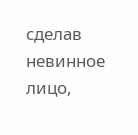сделав невинное лицо,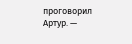проговорил Артур. —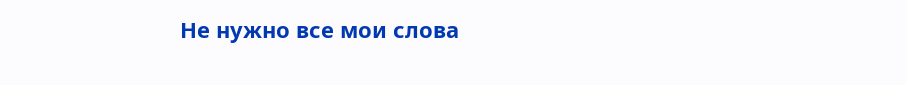Не нужно все мои слова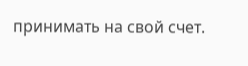принимать на свой счет.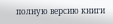полную версию книги